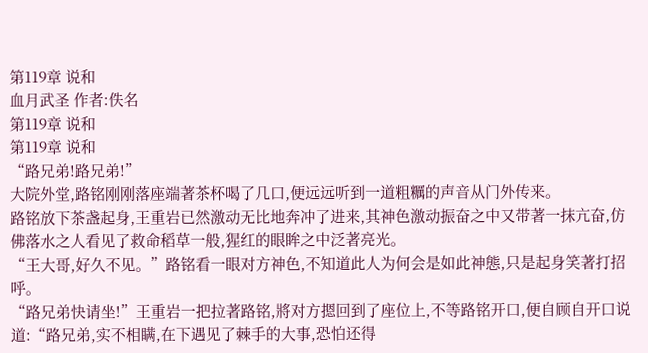第119章 说和
血月武圣 作者:佚名
第119章 说和
第119章 说和
“路兄弟!路兄弟!”
大院外堂,路铭刚刚落座端著茶杯喝了几口,便远远听到一道粗糲的声音从门外传来。
路铭放下茶盏起身,王重岩已然激动无比地奔冲了进来,其神色激动振奋之中又带著一抹亢奋,仿佛落水之人看见了救命稻草一般,猩红的眼眸之中泛著亮光。
“王大哥,好久不见。”路铭看一眼对方神色,不知道此人为何会是如此神態,只是起身笑著打招呼。
“路兄弟快请坐!”王重岩一把拉著路铭,將对方摁回到了座位上,不等路铭开口,便自顾自开口说道:“路兄弟,实不相瞒,在下遇见了棘手的大事,恐怕还得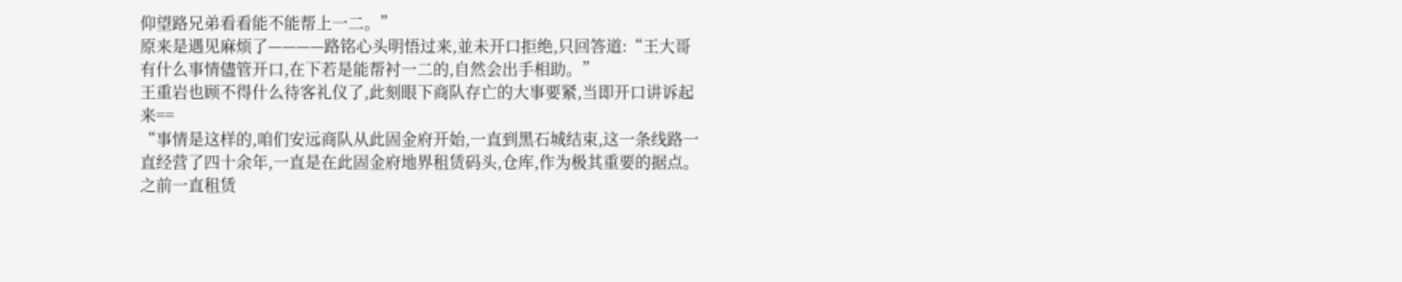仰望路兄弟看看能不能帮上一二。”
原来是遇见麻烦了————路铭心头明悟过来,並未开口拒绝,只回答道:“王大哥有什么事情儘管开口,在下若是能帮衬一二的,自然会出手相助。”
王重岩也顾不得什么待客礼仪了,此刻眼下商队存亡的大事要紧,当即开口讲诉起来==
“事情是这样的,咱们安远商队从此固金府开始,一直到黑石城结束,这一条线路一直经营了四十余年,一直是在此固金府地界租赁码头,仓库,作为极其重要的据点。
之前一直租赁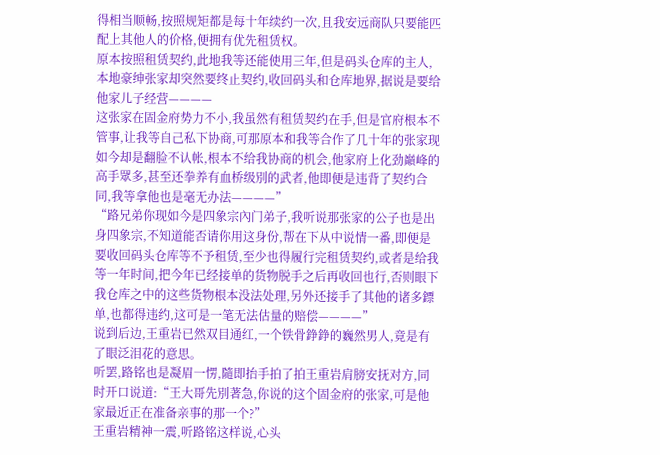得相当顺畅,按照规矩都是每十年续约一次,且我安远商队只要能匹配上其他人的价格,便拥有优先租赁权。
原本按照租赁契约,此地我等还能使用三年,但是码头仓库的主人,本地豪绅张家却突然要终止契约,收回码头和仓库地界,据说是要给他家儿子经营————
这张家在固金府势力不小,我虽然有租赁契约在手,但是官府根本不管事,让我等自己私下协商,可那原本和我等合作了几十年的张家现如今却是翻脸不认帐,根本不给我协商的机会,他家府上化劲巔峰的高手眾多,甚至还拳养有血桥级別的武者,他即便是违背了契约合同,我等拿他也是毫无办法————”
“路兄弟你现如今是四象宗內门弟子,我听说那张家的公子也是出身四象宗,不知道能否请你用这身份,帮在下从中说情一番,即便是要收回码头仓库等不予租赁,至少也得履行完租赁契约,或者是给我等一年时间,把今年已经接单的货物脱手之后再收回也行,否则眼下我仓库之中的这些货物根本没法处理,另外还接手了其他的诸多鏢单,也都得违约,这可是一笔无法估量的赔偿————”
说到后边,王重岩已然双目通红,一个铁骨錚錚的巍然男人,竟是有了眼泛泪花的意思。
听罢,路铭也是凝眉一愣,隨即抬手拍了拍王重岩肩膀安抚对方,同时开口说道:“王大哥先別著急,你说的这个固金府的张家,可是他家最近正在准备亲事的那一个?”
王重岩精神一震,听路铭这样说,心头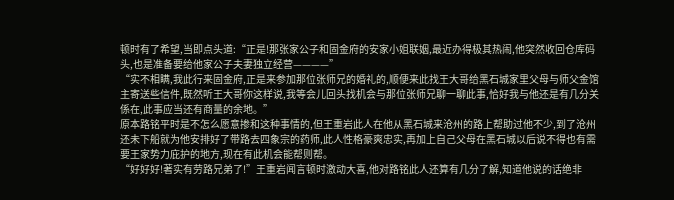顿时有了希望,当即点头道:“正是!那张家公子和固金府的安家小姐联姻,最近办得极其热闹,他突然收回仓库码头,也是准备要给他家公子夫妻独立经营————”
“实不相瞒,我此行来固金府,正是来参加那位张师兄的婚礼的,顺便来此找王大哥给黑石城家里父母与师父金馆主寄送些信件,既然听王大哥你这样说,我等会儿回头找机会与那位张师兄聊一聊此事,恰好我与他还是有几分关係在,此事应当还有商量的余地。”
原本路铭平时是不怎么愿意掺和这种事情的,但王重岩此人在他从黑石城来沧州的路上帮助过他不少,到了沧州还未下船就为他安排好了带路去四象宗的药师,此人性格豪爽忠实,再加上自己父母在黑石城以后说不得也有需要王家势力庇护的地方,现在有此机会能帮则帮。
“好好好!著实有劳路兄弟了!”王重岩闻言顿时激动大喜,他对路铭此人还算有几分了解,知道他说的话绝非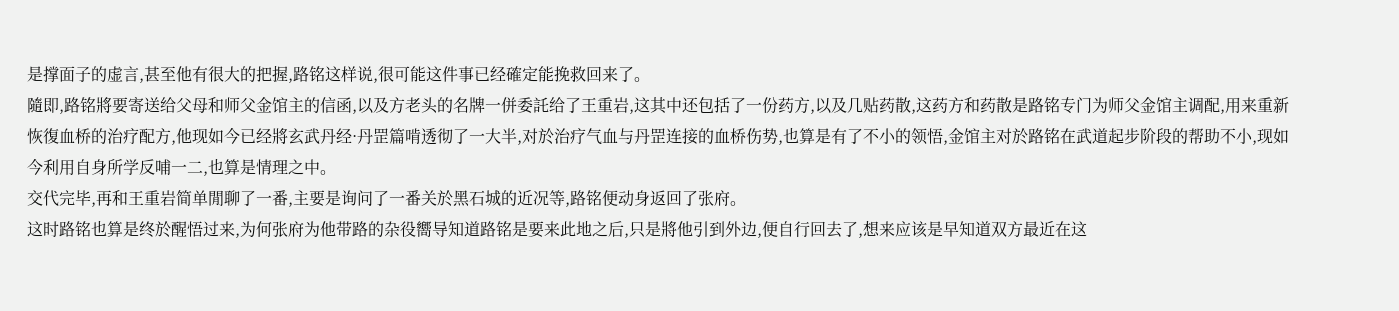是撑面子的虚言,甚至他有很大的把握,路铭这样说,很可能这件事已经確定能挽救回来了。
隨即,路铭將要寄送给父母和师父金馆主的信函,以及方老头的名牌一併委託给了王重岩,这其中还包括了一份药方,以及几贴药散,这药方和药散是路铭专门为师父金馆主调配,用来重新恢復血桥的治疗配方,他现如今已经將玄武丹经·丹罡篇啃透彻了一大半,对於治疗气血与丹罡连接的血桥伤势,也算是有了不小的领悟,金馆主对於路铭在武道起步阶段的帮助不小,现如今利用自身所学反哺一二,也算是情理之中。
交代完毕,再和王重岩简单閒聊了一番,主要是询问了一番关於黑石城的近况等,路铭便动身返回了张府。
这时路铭也算是终於醒悟过来,为何张府为他带路的杂役嚮导知道路铭是要来此地之后,只是將他引到外边,便自行回去了,想来应该是早知道双方最近在这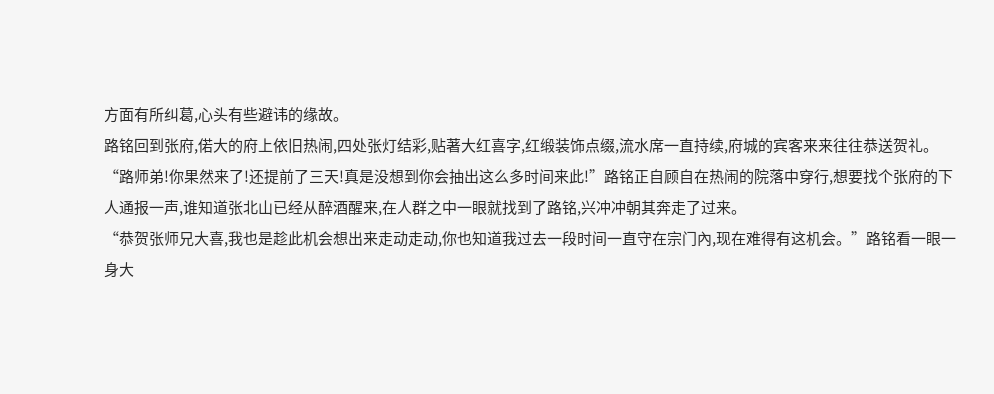方面有所纠葛,心头有些避讳的缘故。
路铭回到张府,偌大的府上依旧热闹,四处张灯结彩,贴著大红喜字,红缎装饰点缀,流水席一直持续,府城的宾客来来往往恭送贺礼。
“路师弟!你果然来了!还提前了三天!真是没想到你会抽出这么多时间来此!”路铭正自顾自在热闹的院落中穿行,想要找个张府的下人通报一声,谁知道张北山已经从醉酒醒来,在人群之中一眼就找到了路铭,兴冲冲朝其奔走了过来。
“恭贺张师兄大喜,我也是趁此机会想出来走动走动,你也知道我过去一段时间一直守在宗门內,现在难得有这机会。”路铭看一眼一身大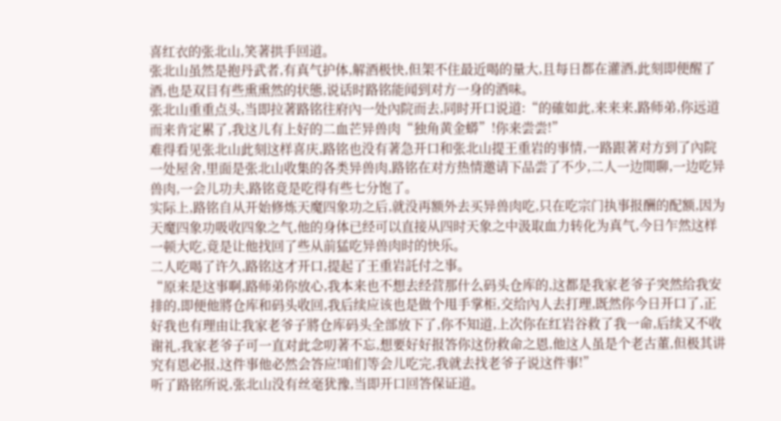喜红衣的张北山,笑著拱手回道。
张北山虽然是抱丹武者,有真气护体,解酒极快,但架不住最近喝的量大,且每日都在灌酒,此刻即便醒了酒,也是双目有些熏熏然的状態,说话时路铭能闻到对方一身的酒味。
张北山重重点头,当即拉著路铭往府內一处內院而去,同时开口说道:“的確如此,来来来,路师弟,你远道而来肯定累了,我这儿有上好的二血芒异兽肉“独角黄金蟒”!你来尝尝!”
难得看见张北山此刻这样喜庆,路铭也没有著急开口和张北山提王重岩的事情,一路跟著对方到了內院一处屋舍,里面是张北山收集的各类异兽肉,路铭在对方热情邀请下品尝了不少,二人一边閒聊,一边吃异兽肉,一会儿功夫,路铭竟是吃得有些七分饱了。
实际上,路铭自从开始修炼天魔四象功之后,就没再额外去买异兽肉吃,只在吃宗门执事报酬的配额,因为天魔四象功吸收四象之气,他的身体已经可以直接从四时天象之中汲取血力转化为真气,今日乍然这样一顿大吃,竟是让他找回了些从前猛吃异兽肉时的快乐。
二人吃喝了许久,路铭这才开口,提起了王重岩託付之事。
“原来是这事啊,路师弟你放心,我本来也不想去经营那什么码头仓库的,这都是我家老爷子突然给我安排的,即便他將仓库和码头收回,我后续应该也是做个甩手掌柜,交给內人去打理,既然你今日开口了,正好我也有理由让我家老爷子將仓库码头全部放下了,你不知道,上次你在红岩谷救了我一命,后续又不收谢礼,我家老爷子可一直对此念叨著不忘,想要好好报答你这份救命之恩,他这人虽是个老古董,但极其讲究有恩必报,这件事他必然会答应!咱们等会儿吃完,我就去找老爷子说这件事!”
听了路铭所说,张北山没有丝毫犹豫,当即开口回答保证道。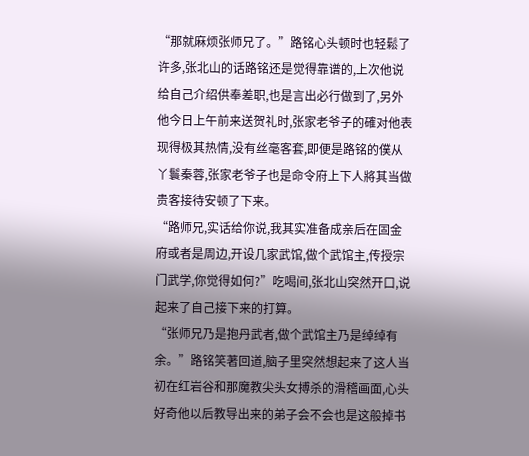“那就麻烦张师兄了。”路铭心头顿时也轻鬆了许多,张北山的话路铭还是觉得靠谱的,上次他说给自己介绍供奉差职,也是言出必行做到了,另外他今日上午前来送贺礼时,张家老爷子的確对他表现得极其热情,没有丝毫客套,即便是路铭的僕从丫鬟秦蓉,张家老爷子也是命令府上下人將其当做贵客接待安顿了下来。
“路师兄,实话给你说,我其实准备成亲后在固金府或者是周边,开设几家武馆,做个武馆主,传授宗门武学,你觉得如何?”吃喝间,张北山突然开口,说起来了自己接下来的打算。
“张师兄乃是抱丹武者,做个武馆主乃是绰绰有余。”路铭笑著回道,脑子里突然想起来了这人当初在红岩谷和那魔教尖头女搏杀的滑稽画面,心头好奇他以后教导出来的弟子会不会也是这般掉书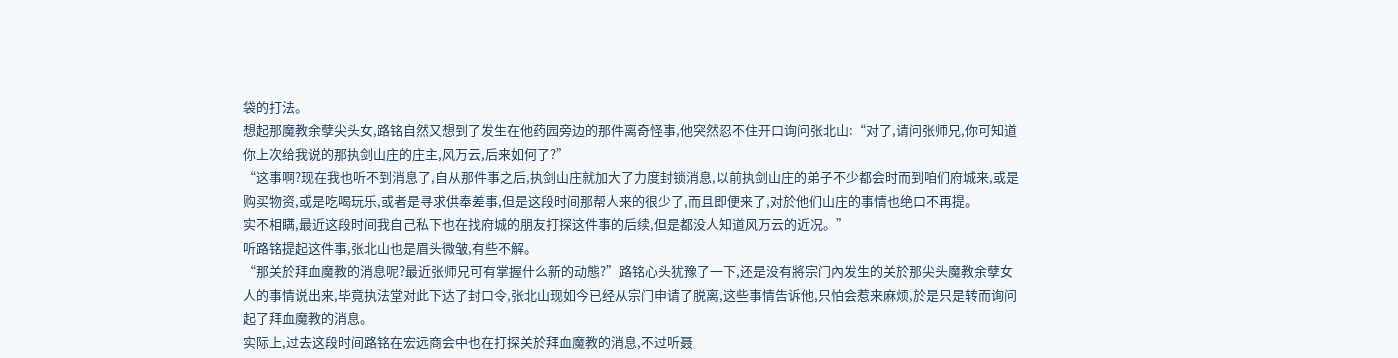袋的打法。
想起那魔教余孽尖头女,路铭自然又想到了发生在他药园旁边的那件离奇怪事,他突然忍不住开口询问张北山:“对了,请问张师兄,你可知道你上次给我说的那执剑山庄的庄主,风万云,后来如何了?”
“这事啊?现在我也听不到消息了,自从那件事之后,执剑山庄就加大了力度封锁消息,以前执剑山庄的弟子不少都会时而到咱们府城来,或是购买物资,或是吃喝玩乐,或者是寻求供奉差事,但是这段时间那帮人来的很少了,而且即便来了,对於他们山庄的事情也绝口不再提。
实不相瞒,最近这段时间我自己私下也在找府城的朋友打探这件事的后续,但是都没人知道风万云的近况。”
听路铭提起这件事,张北山也是眉头微皱,有些不解。
“那关於拜血魔教的消息呢?最近张师兄可有掌握什么新的动態?”路铭心头犹豫了一下,还是没有將宗门內发生的关於那尖头魔教余孽女人的事情说出来,毕竟执法堂对此下达了封口令,张北山现如今已经从宗门申请了脱离,这些事情告诉他,只怕会惹来麻烦,於是只是转而询问起了拜血魔教的消息。
实际上,过去这段时间路铭在宏远商会中也在打探关於拜血魔教的消息,不过听聂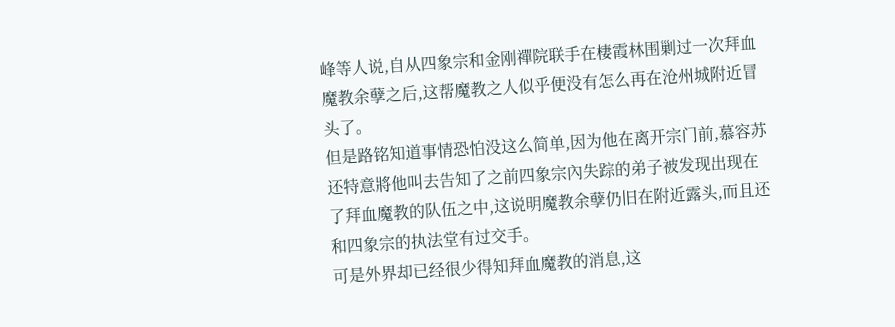峰等人说,自从四象宗和金刚禪院联手在棲霞林围剿过一次拜血魔教余孽之后,这帮魔教之人似乎便没有怎么再在沧州城附近冒头了。
但是路铭知道事情恐怕没这么简单,因为他在离开宗门前,慕容苏还特意將他叫去告知了之前四象宗內失踪的弟子被发现出现在了拜血魔教的队伍之中,这说明魔教余孽仍旧在附近露头,而且还和四象宗的执法堂有过交手。
可是外界却已经很少得知拜血魔教的消息,这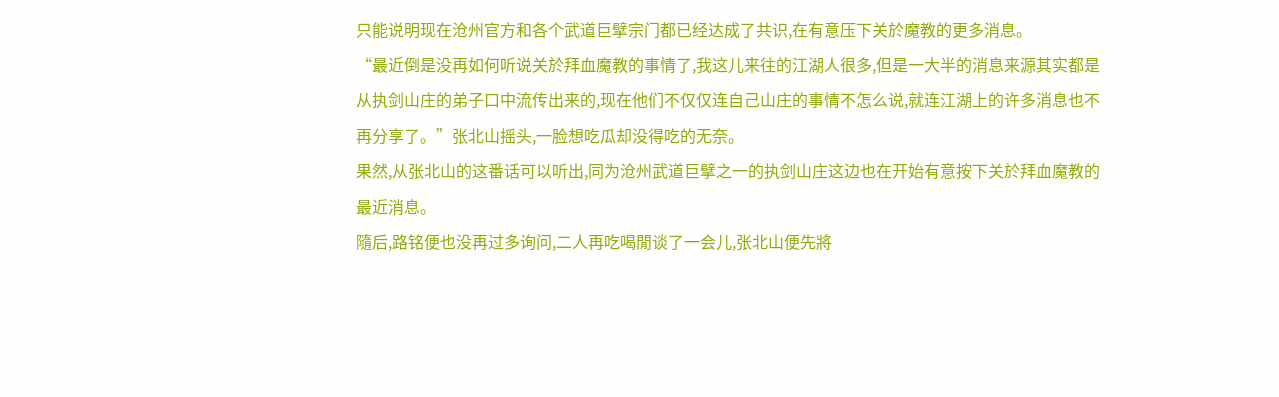只能说明现在沧州官方和各个武道巨擘宗门都已经达成了共识,在有意压下关於魔教的更多消息。
“最近倒是没再如何听说关於拜血魔教的事情了,我这儿来往的江湖人很多,但是一大半的消息来源其实都是从执剑山庄的弟子口中流传出来的,现在他们不仅仅连自己山庄的事情不怎么说,就连江湖上的许多消息也不再分享了。”张北山摇头,一脸想吃瓜却没得吃的无奈。
果然,从张北山的这番话可以听出,同为沧州武道巨擘之一的执剑山庄这边也在开始有意按下关於拜血魔教的最近消息。
隨后,路铭便也没再过多询问,二人再吃喝閒谈了一会儿,张北山便先將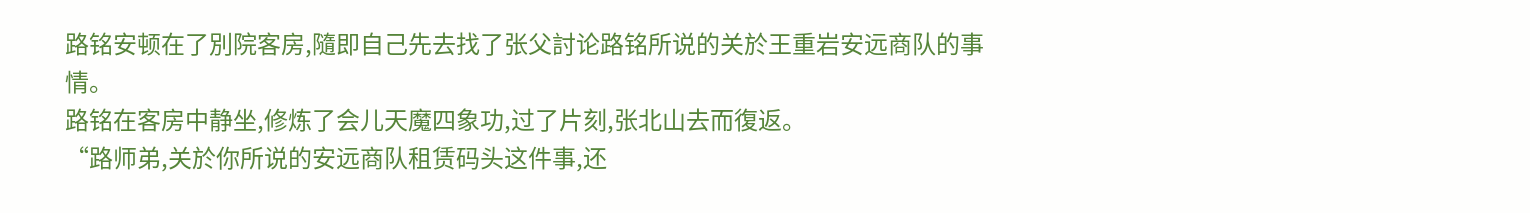路铭安顿在了別院客房,隨即自己先去找了张父討论路铭所说的关於王重岩安远商队的事情。
路铭在客房中静坐,修炼了会儿天魔四象功,过了片刻,张北山去而復返。
“路师弟,关於你所说的安远商队租赁码头这件事,还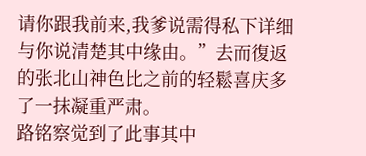请你跟我前来,我爹说需得私下详细与你说清楚其中缘由。”去而復返的张北山神色比之前的轻鬆喜庆多了一抹凝重严肃。
路铭察觉到了此事其中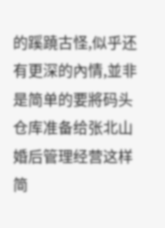的蹊蹺古怪,似乎还有更深的內情,並非是简单的要將码头仓库准备给张北山婚后管理经营这样简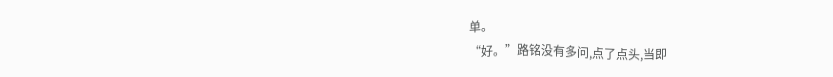单。
“好。”路铭没有多问,点了点头,当即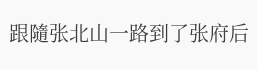跟隨张北山一路到了张府后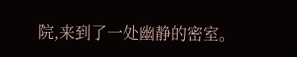院,来到了一处幽静的密室。